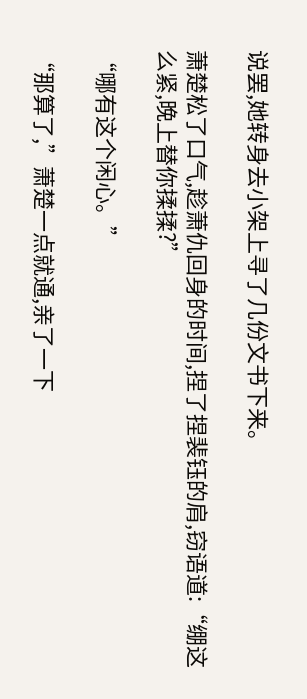说罢,她转身去小架上寻了几份文书下来。

萧楚松了口气,趁萧仇回身的时间,捏了捏裴钰的肩,窃语道:“绷这么紧,晚上替你揉揉?”

“哪有这个闲心。”

“那算了,”萧楚一点就通,亲了一下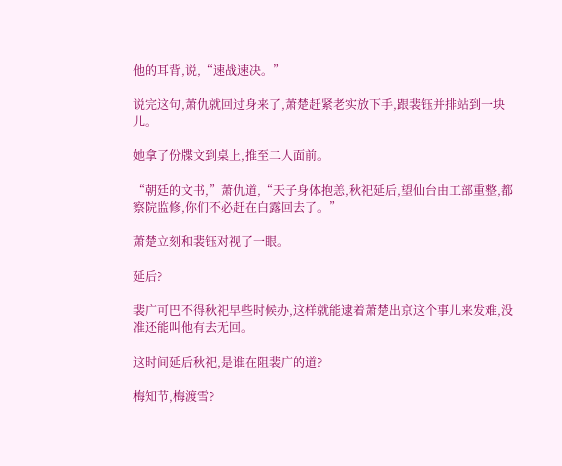他的耳背,说,“速战速决。”

说完这句,萧仇就回过身来了,萧楚赶紧老实放下手,跟裴钰并排站到一块儿。

她拿了份牒文到桌上,推至二人面前。

“朝廷的文书,”萧仇道,“天子身体抱恙,秋祀延后,望仙台由工部重整,都察院监修,你们不必赶在白露回去了。”

萧楚立刻和裴钰对视了一眼。

延后?

裴广可巴不得秋祀早些时候办,这样就能逮着萧楚出京这个事儿来发难,没准还能叫他有去无回。

这时间延后秋祀,是谁在阻裴广的道?

梅知节,梅渡雪?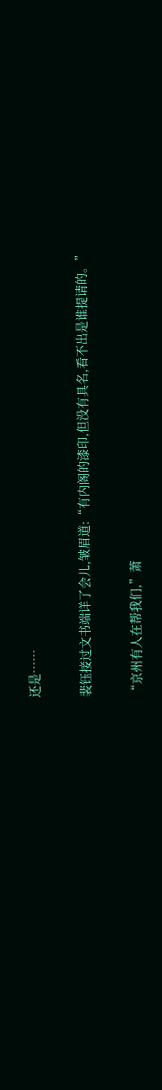还是……

裴钰接过文书端详了会儿,皱眉道:“有内阁的漆印,但没有具名,看不出是谁提请的。”

“京州有人在帮我们,”萧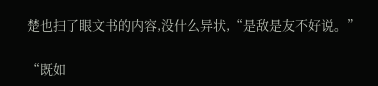楚也扫了眼文书的内容,没什么异状,“是敌是友不好说。”

“既如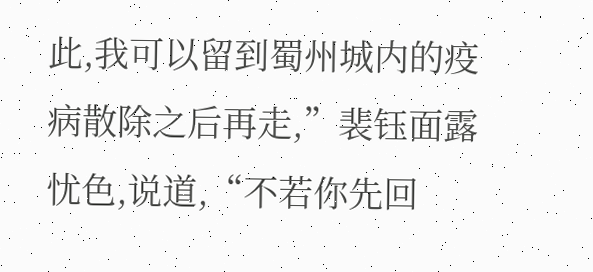此,我可以留到蜀州城内的疫病散除之后再走,”裴钰面露忧色,说道,“不若你先回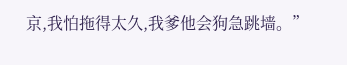京,我怕拖得太久,我爹他会狗急跳墙。”